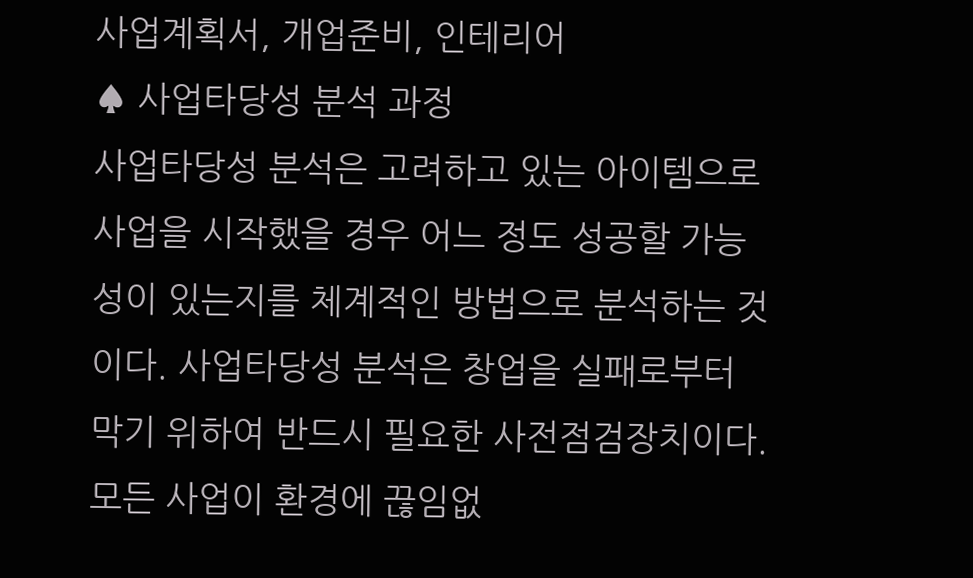사업계획서, 개업준비, 인테리어
♠ 사업타당성 분석 과정
사업타당성 분석은 고려하고 있는 아이템으로 사업을 시작했을 경우 어느 정도 성공할 가능성이 있는지를 체계적인 방법으로 분석하는 것이다. 사업타당성 분석은 창업을 실패로부터 막기 위하여 반드시 필요한 사전점검장치이다.
모든 사업이 환경에 끊임없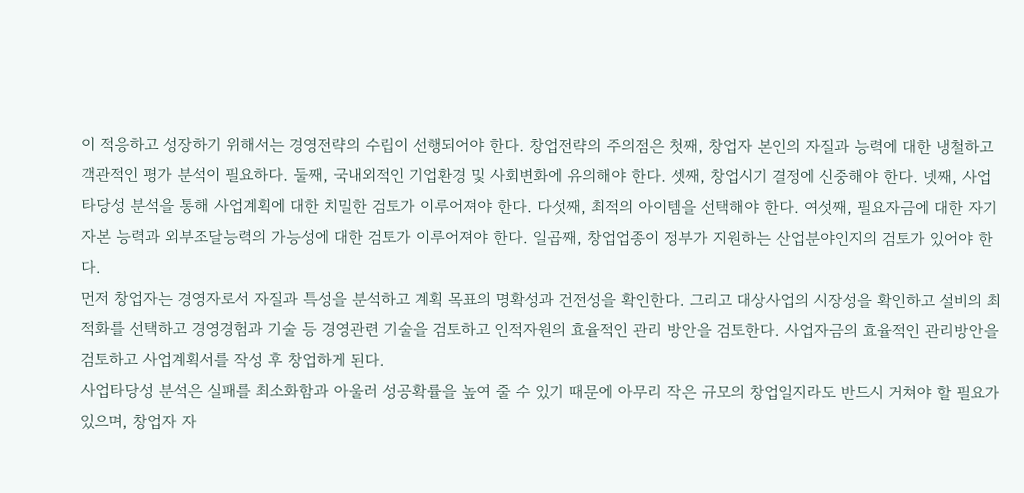이 적응하고 성장하기 위해서는 경영전략의 수립이 선행되어야 한다. 창업전략의 주의점은 첫째, 창업자 본인의 자질과 능력에 대한 냉철하고 객관적인 평가 분석이 필요하다. 둘째, 국내외적인 기업환경 및 사회변화에 유의해야 한다. 셋째, 창업시기 결정에 신중해야 한다. 넷째, 사업타당성 분석을 통해 사업계획에 대한 치밀한 검토가 이루어져야 한다. 다섯째, 최적의 아이템을 선택해야 한다. 여섯째, 필요자금에 대한 자기자본 능력과 외부조달능력의 가능성에 대한 검토가 이루어져야 한다. 일곱째, 창업업종이 정부가 지원하는 산업분야인지의 검토가 있어야 한다.
먼저 창업자는 경영자로서 자질과 특성을 분석하고 계획 목표의 명확성과 건전성을 확인한다. 그리고 대상사업의 시장성을 확인하고 설비의 최적화를 선택하고 경영경험과 기술 등 경영관련 기술을 검토하고 인적자원의 효율적인 관리 방안을 검토한다. 사업자금의 효율적인 관리방안을 검토하고 사업계획서를 작성 후 창업하게 된다.
사업타당성 분석은 실패를 최소화함과 아울러 성공확률을 높여 줄 수 있기 때문에 아무리 작은 규모의 창업일지라도 반드시 거쳐야 할 필요가 있으며, 창업자 자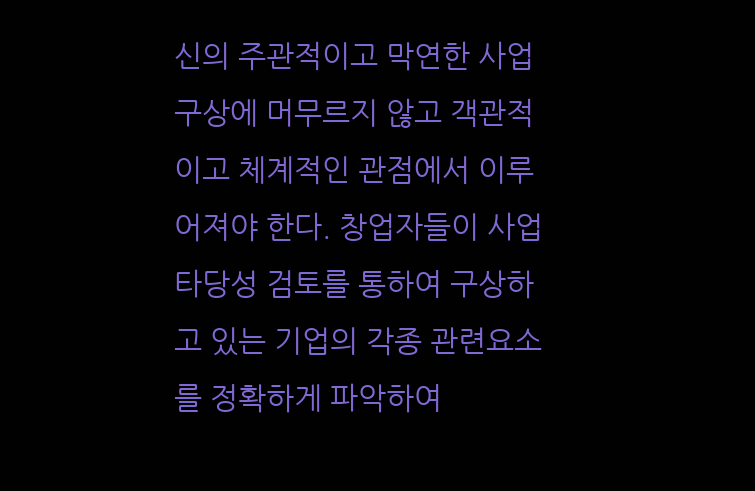신의 주관적이고 막연한 사업구상에 머무르지 않고 객관적이고 체계적인 관점에서 이루어져야 한다. 창업자들이 사업타당성 검토를 통하여 구상하고 있는 기업의 각종 관련요소를 정확하게 파악하여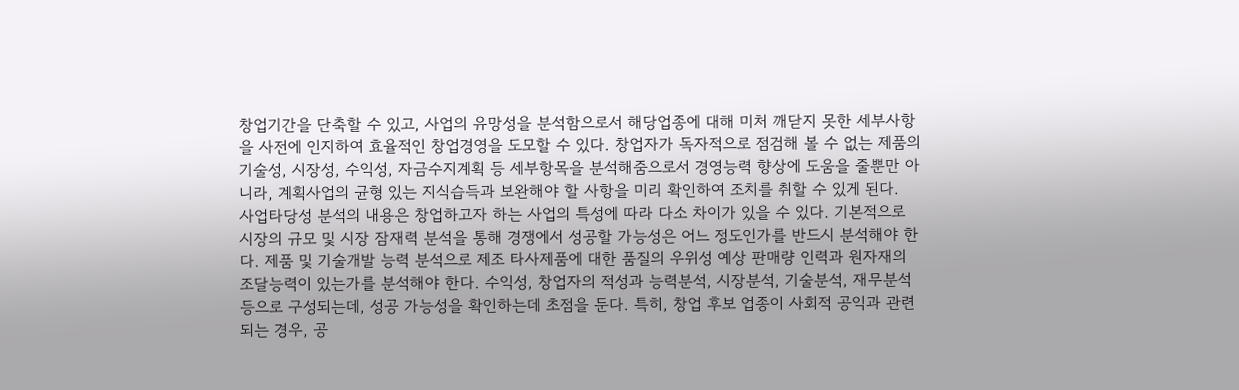창업기간을 단축할 수 있고, 사업의 유망성을 분석함으로서 해당업종에 대해 미처 깨닫지 못한 세부사항을 사전에 인지하여 효율적인 창업경영을 도모할 수 있다. 창업자가 독자적으로 점검해 볼 수 없는 제품의 기술성, 시장성, 수익성, 자금수지계획 등 세부항목을 분석해줌으로서 경영능력 향상에 도움을 줄뿐만 아니라, 계획사업의 균형 있는 지식습득과 보완해야 할 사항을 미리 확인하여 조치를 취할 수 있게 된다.
사업타당성 분석의 내용은 창업하고자 하는 사업의 특성에 따라 다소 차이가 있을 수 있다. 기본적으로 시장의 규모 및 시장 잠재력 분석을 통해 경쟁에서 성공할 가능성은 어느 정도인가를 반드시 분석해야 한다. 제품 및 기술개발 능력 분석으로 제조 타사제품에 대한 품질의 우위성 예상 판매량 인력과 원자재의 조달능력이 있는가를 분석해야 한다. 수익성, 창업자의 적성과 능력분석, 시장분석, 기술분석, 재무분석 등으로 구성되는데, 성공 가능성을 확인하는데 초점을 둔다. 특히, 창업 후보 업종이 사회적 공익과 관련되는 경우, 공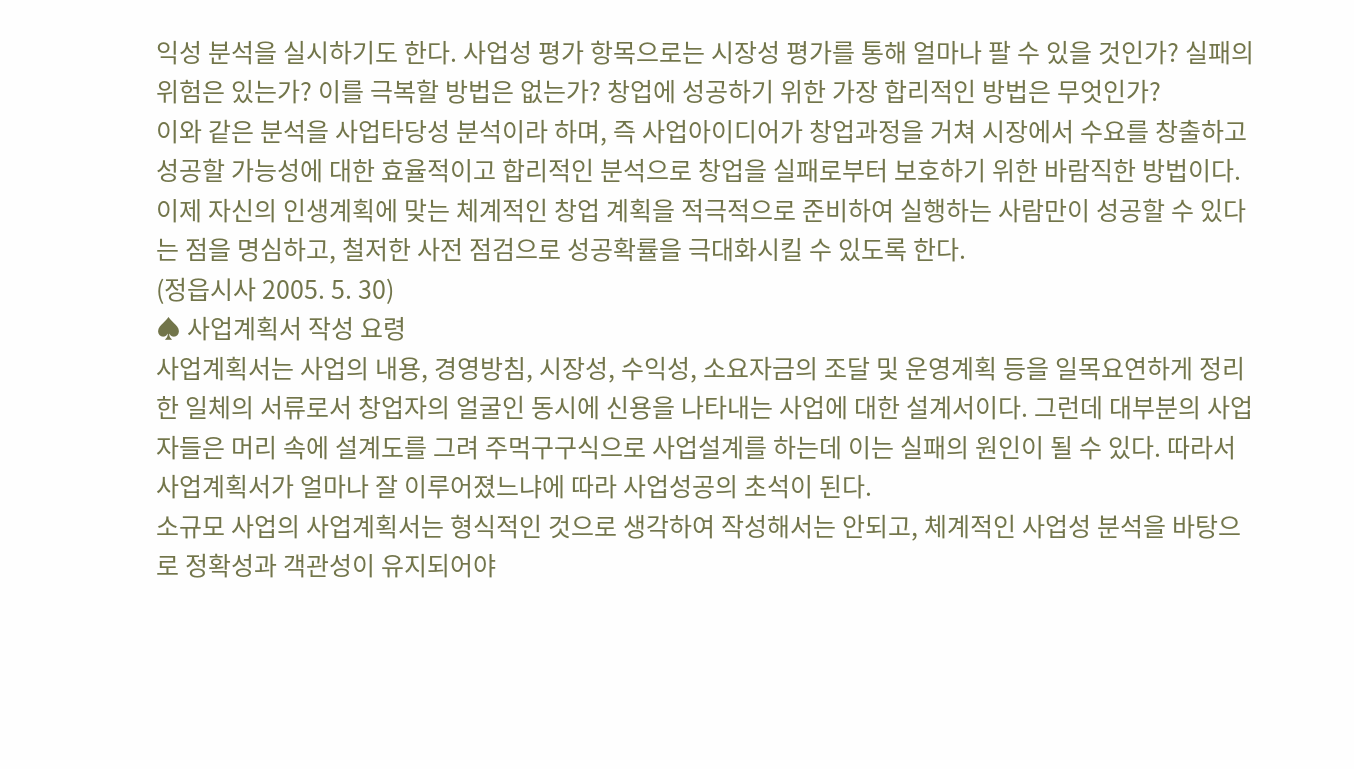익성 분석을 실시하기도 한다. 사업성 평가 항목으로는 시장성 평가를 통해 얼마나 팔 수 있을 것인가? 실패의 위험은 있는가? 이를 극복할 방법은 없는가? 창업에 성공하기 위한 가장 합리적인 방법은 무엇인가?
이와 같은 분석을 사업타당성 분석이라 하며, 즉 사업아이디어가 창업과정을 거쳐 시장에서 수요를 창출하고 성공할 가능성에 대한 효율적이고 합리적인 분석으로 창업을 실패로부터 보호하기 위한 바람직한 방법이다. 이제 자신의 인생계획에 맞는 체계적인 창업 계획을 적극적으로 준비하여 실행하는 사람만이 성공할 수 있다는 점을 명심하고, 철저한 사전 점검으로 성공확률을 극대화시킬 수 있도록 한다.
(정읍시사 2005. 5. 30)
♠ 사업계획서 작성 요령
사업계획서는 사업의 내용, 경영방침, 시장성, 수익성, 소요자금의 조달 및 운영계획 등을 일목요연하게 정리한 일체의 서류로서 창업자의 얼굴인 동시에 신용을 나타내는 사업에 대한 설계서이다. 그런데 대부분의 사업자들은 머리 속에 설계도를 그려 주먹구구식으로 사업설계를 하는데 이는 실패의 원인이 될 수 있다. 따라서 사업계획서가 얼마나 잘 이루어졌느냐에 따라 사업성공의 초석이 된다.
소규모 사업의 사업계획서는 형식적인 것으로 생각하여 작성해서는 안되고, 체계적인 사업성 분석을 바탕으로 정확성과 객관성이 유지되어야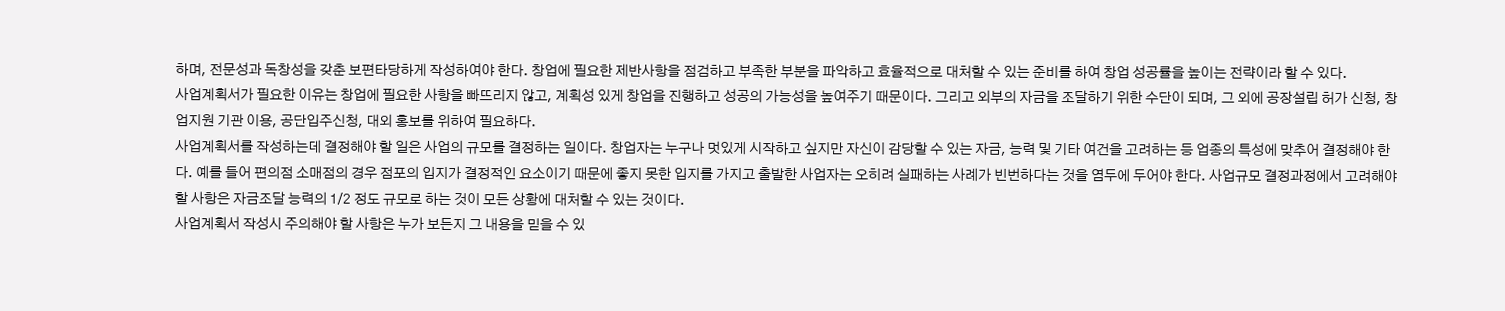하며, 전문성과 독창성을 갖춘 보편타당하게 작성하여야 한다. 창업에 필요한 제반사항을 점검하고 부족한 부분을 파악하고 효율적으로 대처할 수 있는 준비를 하여 창업 성공률을 높이는 전략이라 할 수 있다.
사업계획서가 필요한 이유는 창업에 필요한 사항을 빠뜨리지 않고, 계획성 있게 창업을 진행하고 성공의 가능성을 높여주기 때문이다. 그리고 외부의 자금을 조달하기 위한 수단이 되며, 그 외에 공장설립 허가 신청, 창업지원 기관 이용, 공단입주신청, 대외 홍보를 위하여 필요하다.
사업계획서를 작성하는데 결정해야 할 일은 사업의 규모를 결정하는 일이다. 창업자는 누구나 멋있게 시작하고 싶지만 자신이 감당할 수 있는 자금, 능력 및 기타 여건을 고려하는 등 업종의 특성에 맞추어 결정해야 한다. 예를 들어 편의점 소매점의 경우 점포의 입지가 결정적인 요소이기 때문에 좋지 못한 입지를 가지고 출발한 사업자는 오히려 실패하는 사례가 빈번하다는 것을 염두에 두어야 한다. 사업규모 결정과정에서 고려해야 할 사항은 자금조달 능력의 1/2 정도 규모로 하는 것이 모든 상황에 대처할 수 있는 것이다.
사업계획서 작성시 주의해야 할 사항은 누가 보든지 그 내용을 믿을 수 있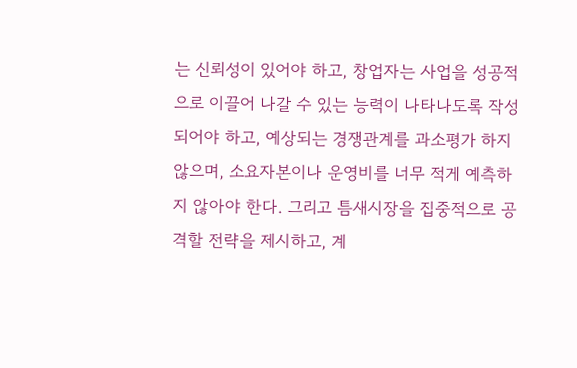는 신뢰성이 있어야 하고, 창업자는 사업을 성공적으로 이끌어 나갈 수 있는 능력이 나타나도록 작성되어야 하고, 예상되는 경쟁관계를 과소평가 하지 않으며, 소요자본이나 운영비를 너무 적게 예측하지 않아야 한다. 그리고 틈새시장을 집중적으로 공격할 전략을 제시하고, 계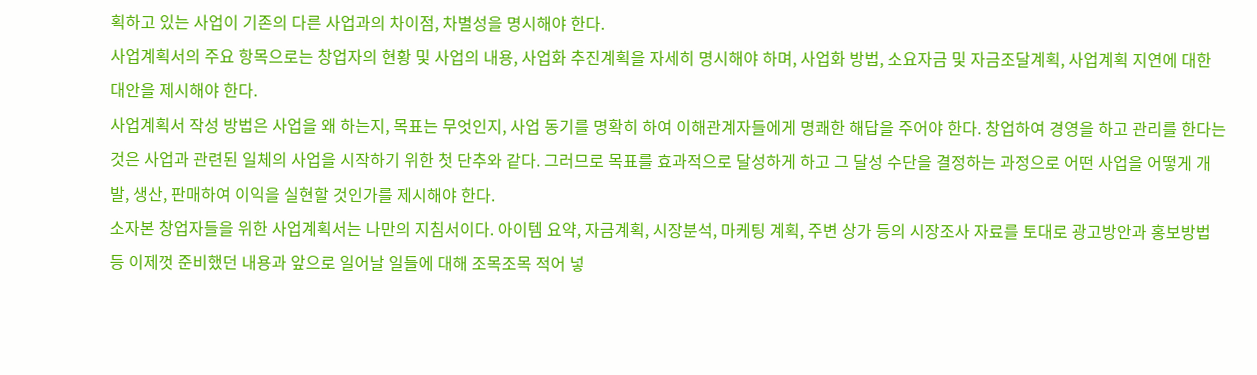획하고 있는 사업이 기존의 다른 사업과의 차이점, 차별성을 명시해야 한다.
사업계획서의 주요 항목으로는 창업자의 현황 및 사업의 내용, 사업화 추진계획을 자세히 명시해야 하며, 사업화 방법, 소요자금 및 자금조달계획, 사업계획 지연에 대한 대안을 제시해야 한다.
사업계획서 작성 방법은 사업을 왜 하는지, 목표는 무엇인지, 사업 동기를 명확히 하여 이해관계자들에게 명쾌한 해답을 주어야 한다. 창업하여 경영을 하고 관리를 한다는 것은 사업과 관련된 일체의 사업을 시작하기 위한 첫 단추와 같다. 그러므로 목표를 효과적으로 달성하게 하고 그 달성 수단을 결정하는 과정으로 어떤 사업을 어떻게 개발, 생산, 판매하여 이익을 실현할 것인가를 제시해야 한다.
소자본 창업자들을 위한 사업계획서는 나만의 지침서이다. 아이템 요약, 자금계획, 시장분석, 마케팅 계획, 주변 상가 등의 시장조사 자료를 토대로 광고방안과 홍보방법 등 이제껏 준비했던 내용과 앞으로 일어날 일들에 대해 조목조목 적어 넣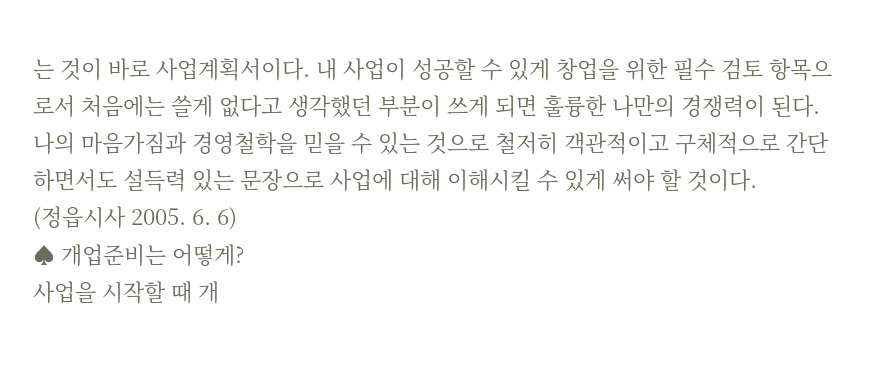는 것이 바로 사업계획서이다. 내 사업이 성공할 수 있게 창업을 위한 필수 검토 항목으로서 처음에는 쓸게 없다고 생각했던 부분이 쓰게 되면 훌륭한 나만의 경쟁력이 된다. 나의 마음가짐과 경영철학을 믿을 수 있는 것으로 철저히 객관적이고 구체적으로 간단하면서도 설득력 있는 문장으로 사업에 대해 이해시킬 수 있게 써야 할 것이다.
(정읍시사 2005. 6. 6)
♠ 개업준비는 어떻게?
사업을 시작할 때 개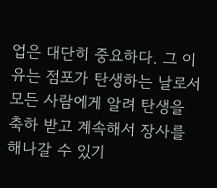업은 대단히 중요하다. 그 이유는 점포가 탄생하는 날로서 모든 사람에게 알려 탄생을 축하 받고 계속해서 장사를 해나갈 수 있기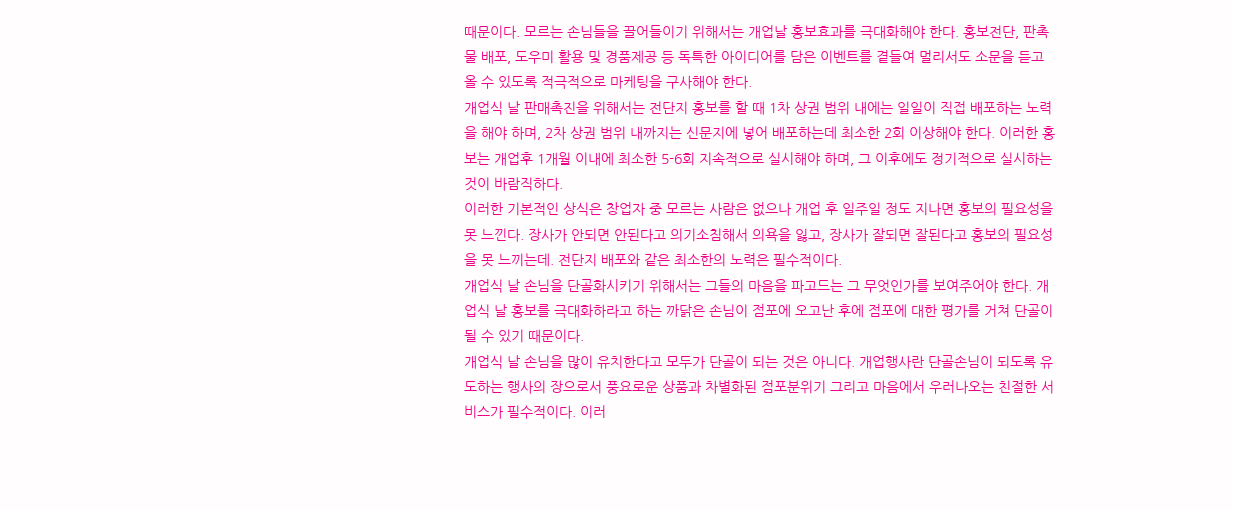때문이다. 모르는 손님들을 끌어들이기 위해서는 개업날 홍보효과를 극대화해야 한다. 홍보전단, 판촉물 배포, 도우미 활용 및 경품제공 등 독특한 아이디어를 담은 이벤트를 곁들여 멀리서도 소문을 듣고 올 수 있도록 적극적으로 마케팅을 구사해야 한다.
개업식 날 판매촉진을 위해서는 전단지 홍보를 할 때 1차 상권 범위 내에는 일일이 직접 배포하는 노력을 해야 하며, 2차 상권 범위 내까지는 신문지에 넣어 배포하는데 최소한 2회 이상해야 한다. 이러한 홍보는 개업후 1개월 이내에 최소한 5-6회 지속적으로 실시해야 하며, 그 이후에도 정기적으로 실시하는 것이 바람직하다.
이러한 기본적인 상식은 창업자 중 모르는 사람은 없으나 개업 후 일주일 정도 지나면 홍보의 필요성을 못 느낀다. 장사가 안되면 안된다고 의기소침해서 의욕을 잃고, 장사가 잘되면 잘된다고 홍보의 필요성을 못 느끼는데. 전단지 배포와 같은 최소한의 노력은 필수적이다.
개업식 날 손님을 단골화시키기 위해서는 그들의 마음을 파고드는 그 무엇인가를 보여주어야 한다. 개업식 날 홍보를 극대화하라고 하는 까닭은 손님이 점포에 오고난 후에 점포에 대한 평가를 거쳐 단골이 될 수 있기 때문이다.
개업식 날 손님을 많이 유치한다고 모두가 단골이 되는 것은 아니다. 개업행사란 단골손님이 되도록 유도하는 행사의 장으로서 풍요로운 상품과 차별화된 점포분위기 그리고 마음에서 우러나오는 친절한 서비스가 필수적이다. 이러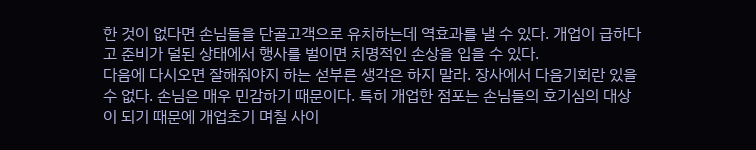한 것이 없다면 손님들을 단골고객으로 유치하는데 역효과를 낼 수 있다. 개업이 급하다고 준비가 덜된 상태에서 행사를 벌이면 치명적인 손상을 입을 수 있다.
다음에 다시오면 잘해줘야지 하는 섣부른 생각은 하지 말라. 장사에서 다음기회란 있을 수 없다. 손님은 매우 민감하기 때문이다. 특히 개업한 점포는 손님들의 호기심의 대상이 되기 때문에 개업초기 며칠 사이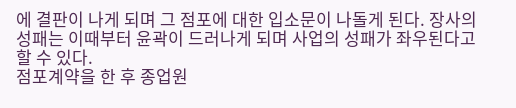에 결판이 나게 되며 그 점포에 대한 입소문이 나돌게 된다. 장사의 성패는 이때부터 윤곽이 드러나게 되며 사업의 성패가 좌우된다고 할 수 있다.
점포계약을 한 후 종업원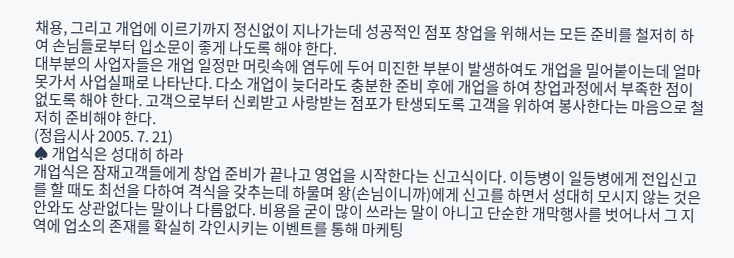채용, 그리고 개업에 이르기까지 정신없이 지나가는데 성공적인 점포 창업을 위해서는 모든 준비를 철저히 하여 손님들로부터 입소문이 좋게 나도록 해야 한다.
대부분의 사업자들은 개업 일정만 머릿속에 염두에 두어 미진한 부분이 발생하여도 개업을 밀어붙이는데 얼마 못가서 사업실패로 나타난다. 다소 개업이 늦더라도 충분한 준비 후에 개업을 하여 창업과정에서 부족한 점이 없도록 해야 한다. 고객으로부터 신뢰받고 사랑받는 점포가 탄생되도록 고객을 위하여 봉사한다는 마음으로 철저히 준비해야 한다.
(정읍시사 2005. 7. 21)
♠ 개업식은 성대히 하라
개업식은 잠재고객들에게 창업 준비가 끝나고 영업을 시작한다는 신고식이다. 이등병이 일등병에게 전입신고를 할 때도 최선을 다하여 격식을 갖추는데 하물며 왕(손님이니까)에게 신고를 하면서 성대히 모시지 않는 것은 안와도 상관없다는 말이나 다름없다. 비용을 굳이 많이 쓰라는 말이 아니고 단순한 개막행사를 벗어나서 그 지역에 업소의 존재를 확실히 각인시키는 이벤트를 통해 마케팅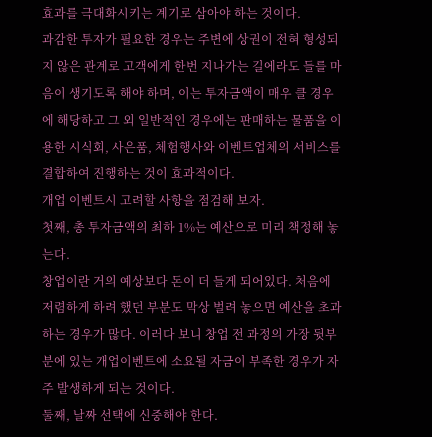효과를 극대화시키는 계기로 삼아야 하는 것이다.
과감한 투자가 필요한 경우는 주변에 상권이 전혀 형성되지 않은 관계로 고객에게 한번 지나가는 길에라도 들를 마음이 생기도록 해야 하며, 이는 투자금액이 매우 클 경우에 해당하고 그 외 일반적인 경우에는 판매하는 물품을 이용한 시식회, 사은품, 체험행사와 이벤트업체의 서비스를 결합하여 진행하는 것이 효과적이다.
개업 이벤트시 고려할 사항을 점검해 보자.
첫째, 총 투자금액의 최하 1%는 예산으로 미리 책정해 놓는다.
창업이란 거의 예상보다 돈이 더 들게 되어있다. 처음에 저렴하게 하려 했던 부분도 막상 벌려 놓으면 예산을 초과하는 경우가 많다. 이러다 보니 창업 전 과정의 가장 뒷부분에 있는 개업이벤트에 소요될 자금이 부족한 경우가 자주 발생하게 되는 것이다.
둘째, 날짜 선택에 신중해야 한다.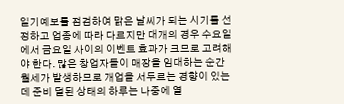일기예보를 점검하여 맑은 날씨가 되는 시기를 선정하고 업종에 따라 다르지만 대개의 경우 수요일에서 금요일 사이의 이벤트 효과가 크므로 고려해야 한다. 많은 창업자들이 매장을 임대하는 순간 월세가 발생하므로 개업을 서두르는 경향이 있는데 준비 덜된 상태의 하루는 나중에 열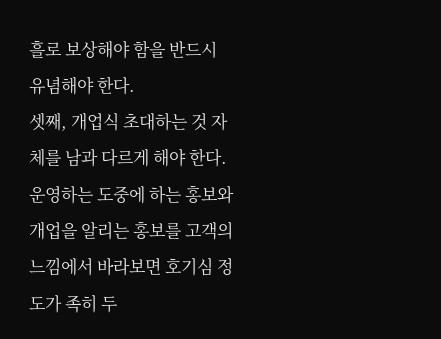흘로 보상해야 함을 반드시 유념해야 한다.
셋째, 개업식 초대하는 것 자체를 남과 다르게 해야 한다.
운영하는 도중에 하는 홍보와 개업을 알리는 홍보를 고객의 느낌에서 바라보면 호기심 정도가 족히 두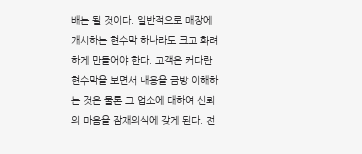배는 될 것이다. 일반적으로 매장에 개시하는 현수막 하나라도 크고 화려하게 만들어야 한다. 고객은 커다란 현수막을 보면서 내용을 금방 이해하는 것은 물론 그 업소에 대하여 신뢰의 마음을 잠재의식에 갖게 된다. 전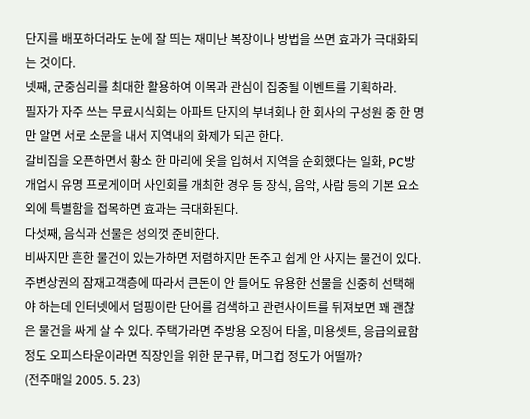단지를 배포하더라도 눈에 잘 띄는 재미난 복장이나 방법을 쓰면 효과가 극대화되는 것이다.
넷째, 군중심리를 최대한 활용하여 이목과 관심이 집중될 이벤트를 기획하라.
필자가 자주 쓰는 무료시식회는 아파트 단지의 부녀회나 한 회사의 구성원 중 한 명만 알면 서로 소문을 내서 지역내의 화제가 되곤 한다.
갈비집을 오픈하면서 황소 한 마리에 옷을 입혀서 지역을 순회했다는 일화, PC방 개업시 유명 프로게이머 사인회를 개최한 경우 등 장식, 음악, 사람 등의 기본 요소 외에 특별함을 접목하면 효과는 극대화된다.
다섯째, 음식과 선물은 성의껏 준비한다.
비싸지만 흔한 물건이 있는가하면 저렴하지만 돈주고 쉽게 안 사지는 물건이 있다.
주변상권의 잠재고객층에 따라서 큰돈이 안 들어도 유용한 선물을 신중히 선택해야 하는데 인터넷에서 덤핑이란 단어를 검색하고 관련사이트를 뒤져보면 꽤 괜찮은 물건을 싸게 살 수 있다. 주택가라면 주방용 오징어 타올, 미용셋트, 응급의료함 정도 오피스타운이라면 직장인을 위한 문구류, 머그컵 정도가 어떨까?
(전주매일 2005. 5. 23)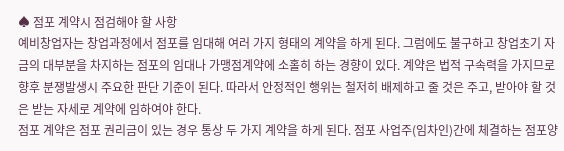♠ 점포 계약시 점검해야 할 사항
예비창업자는 창업과정에서 점포를 임대해 여러 가지 형태의 계약을 하게 된다. 그럼에도 불구하고 창업초기 자금의 대부분을 차지하는 점포의 임대나 가맹점계약에 소홀히 하는 경향이 있다. 계약은 법적 구속력을 가지므로 향후 분쟁발생시 주요한 판단 기준이 된다. 따라서 안정적인 행위는 철저히 배제하고 줄 것은 주고, 받아야 할 것은 받는 자세로 계약에 임하여야 한다.
점포 계약은 점포 권리금이 있는 경우 통상 두 가지 계약을 하게 된다. 점포 사업주(임차인)간에 체결하는 점포양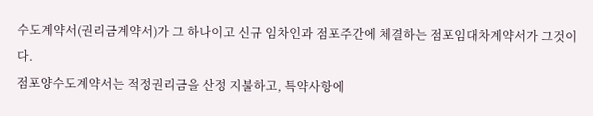수도계약서(권리금계약서)가 그 하나이고 신규 임차인과 점포주간에 체결하는 점포임대차계약서가 그것이다.
점포양수도계약서는 적정권리금을 산정 지불하고, 특약사항에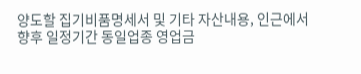양도할 집기비품명세서 및 기타 자산내용, 인근에서 향후 일정기간 동일업종 영업금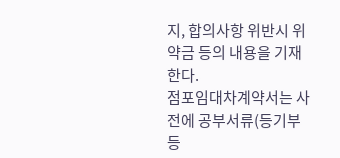지, 합의사항 위반시 위약금 등의 내용을 기재한다.
점포임대차계약서는 사전에 공부서류(등기부등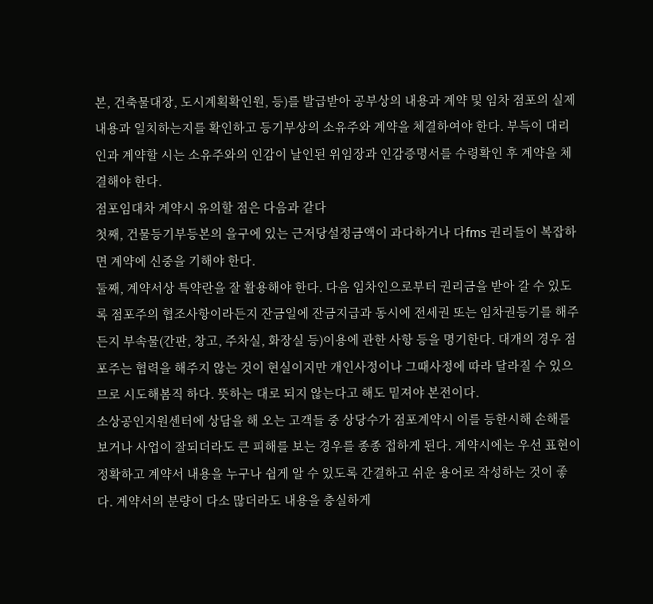본, 건축물대장, 도시계획확인원, 등)를 발급받아 공부상의 내용과 계약 및 임차 점포의 실제 내용과 일치하는지를 확인하고 등기부상의 소유주와 계약을 체결하여야 한다. 부득이 대리인과 계약할 시는 소유주와의 인감이 날인된 위임장과 인감증명서를 수령확인 후 계약을 체결해야 한다.
점포임대차 계약시 유의할 점은 다음과 같다
첫째, 건물등기부등본의 을구에 있는 근저당설정금액이 과다하거나 다fms 권리들이 복잡하면 계약에 신중을 기해야 한다.
둘째, 계약서상 특약란을 잘 활용해야 한다. 다음 임차인으로부터 권리금을 받아 갈 수 있도록 점포주의 협조사항이라든지 잔금일에 잔금지급과 동시에 전세권 또는 임차권등기를 해주든지 부속물(간판, 창고, 주차실, 화장실 등)이용에 관한 사항 등을 명기한다. 대개의 경우 점포주는 협력을 해주지 않는 것이 현실이지만 개인사정이나 그때사정에 따라 달라질 수 있으므로 시도해봄직 하다. 뜻하는 대로 되지 않는다고 해도 밑져야 본전이다.
소상공인지원센터에 상담을 해 오는 고객들 중 상당수가 점포계약시 이를 등한시해 손해를 보거나 사업이 잘되더라도 큰 피해를 보는 경우를 종종 접하게 된다. 계약시에는 우선 표현이 정확하고 계약서 내용을 누구나 쉽게 알 수 있도록 간결하고 쉬운 용어로 작성하는 것이 좋다. 계약서의 분량이 다소 많더라도 내용을 충실하게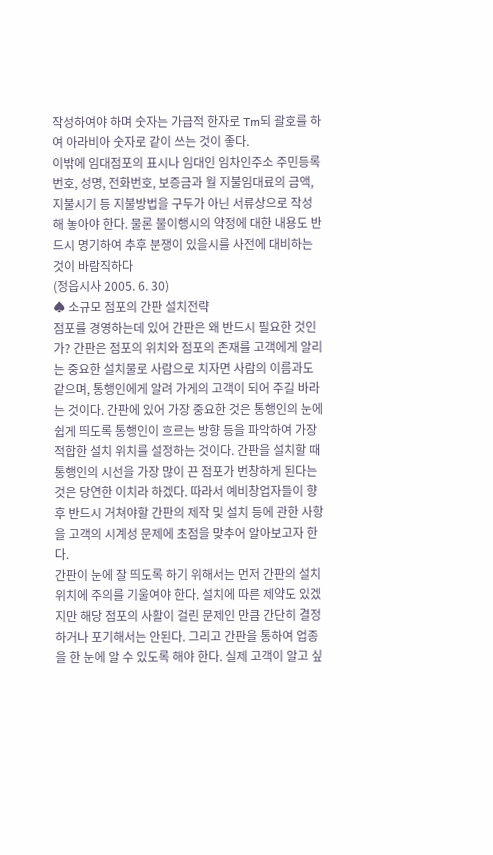작성하여야 하며 숫자는 가급적 한자로 Tm되 괄호를 하여 아라비아 숫자로 같이 쓰는 것이 좋다.
이밖에 임대점포의 표시나 임대인 임차인주소 주민등록번호, 성명, 전화번호, 보증금과 월 지불임대료의 금액, 지불시기 등 지불방법을 구두가 아닌 서류상으로 작성해 놓아야 한다. 물론 불이행시의 약정에 대한 내용도 반드시 명기하여 추후 분쟁이 있을시를 사전에 대비하는 것이 바람직하다
(정읍시사 2005. 6. 30)
♠ 소규모 점포의 간판 설치전략
점포를 경영하는데 있어 간판은 왜 반드시 필요한 것인가? 간판은 점포의 위치와 점포의 존재를 고객에게 알리는 중요한 설치물로 사람으로 치자면 사람의 이름과도 같으며, 통행인에게 알려 가게의 고객이 되어 주길 바라는 것이다. 간판에 있어 가장 중요한 것은 통행인의 눈에 쉽게 띄도록 통행인이 흐르는 방향 등을 파악하여 가장 적합한 설치 위치를 설정하는 것이다. 간판을 설치할 때 통행인의 시선을 가장 많이 끈 점포가 번창하게 된다는 것은 당연한 이치라 하겠다. 따라서 예비창업자들이 향후 반드시 거쳐야할 간판의 제작 및 설치 등에 관한 사항을 고객의 시계성 문제에 초점을 맞추어 알아보고자 한다.
간판이 눈에 잘 띄도록 하기 위해서는 먼저 간판의 설치 위치에 주의를 기울여야 한다. 설치에 따른 제약도 있겠지만 해당 점포의 사활이 걸린 문제인 만큼 간단히 결정하거나 포기해서는 안된다. 그리고 간판을 통하여 업종을 한 눈에 알 수 있도록 해야 한다. 실제 고객이 알고 싶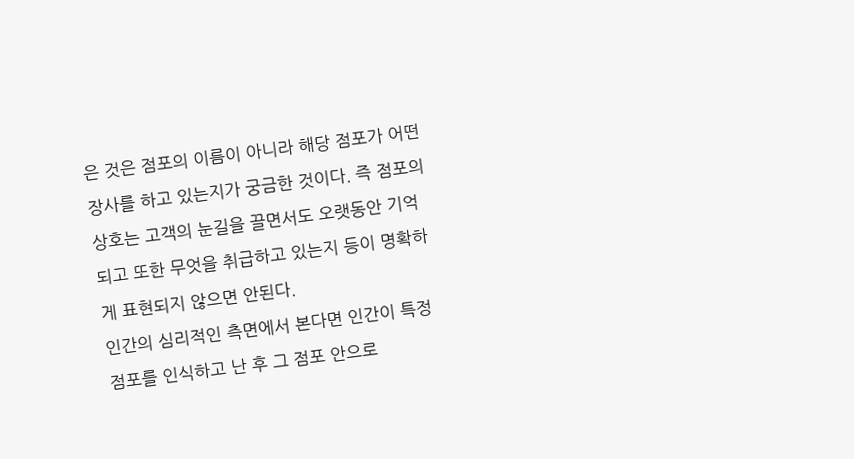은 것은 점포의 이름이 아니라 해당 점포가 어떤 장사를 하고 있는지가 궁금한 것이다. 즉 점포의 상호는 고객의 눈길을 끌면서도 오랫동안 기억되고 또한 무엇을 취급하고 있는지 등이 명확하게 표현되지 않으면 안된다.
인간의 심리적인 측면에서 본다면 인간이 특정 점포를 인식하고 난 후 그 점포 안으로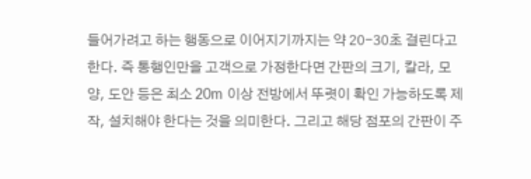들어가려고 하는 행동으로 이어지기까지는 약 20-30초 걸린다고 한다. 즉 통행인만을 고객으로 가정한다면 간판의 크기, 칼라, 모양, 도안 등은 최소 20m 이상 전방에서 뚜렷이 확인 가능하도록 제작, 설치해야 한다는 것을 의미한다. 그리고 해당 점포의 간판이 주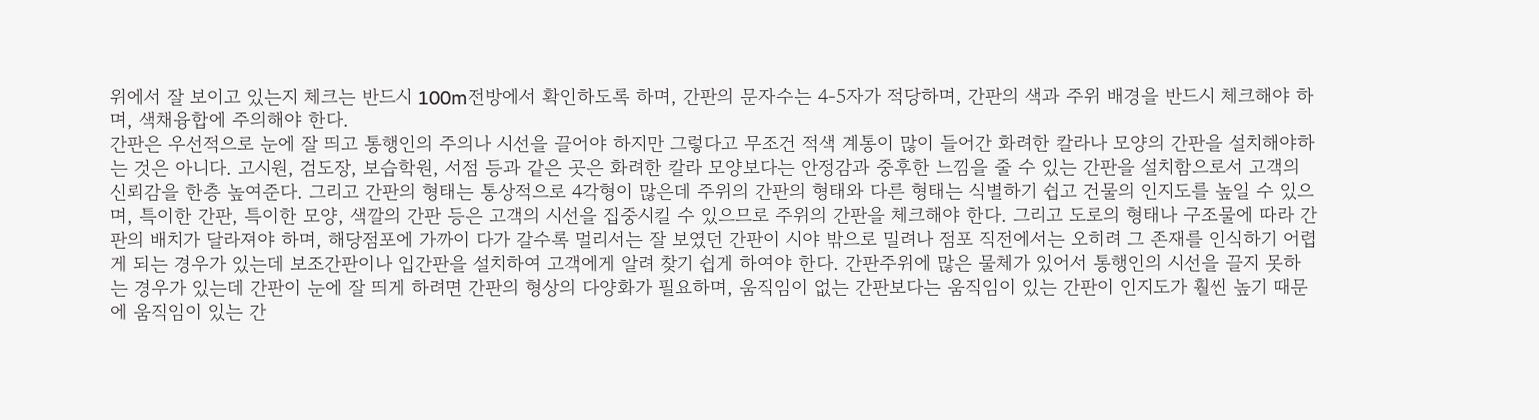위에서 잘 보이고 있는지 체크는 반드시 100m전방에서 확인하도록 하며, 간판의 문자수는 4-5자가 적당하며, 간판의 색과 주위 배경을 반드시 체크해야 하며, 색채융합에 주의해야 한다.
간판은 우선적으로 눈에 잘 띄고 통행인의 주의나 시선을 끌어야 하지만 그렇다고 무조건 적색 계통이 많이 들어간 화려한 칼라나 모양의 간판을 설치해야하는 것은 아니다. 고시원, 검도장, 보습학원, 서점 등과 같은 곳은 화려한 칼라 모양보다는 안정감과 중후한 느낌을 줄 수 있는 간판을 설치함으로서 고객의 신뢰감을 한층 높여준다. 그리고 간판의 형태는 통상적으로 4각형이 많은데 주위의 간판의 형태와 다른 형태는 식별하기 쉽고 건물의 인지도를 높일 수 있으며, 특이한 간판, 특이한 모양, 색깔의 간판 등은 고객의 시선을 집중시킬 수 있으므로 주위의 간판을 체크해야 한다. 그리고 도로의 형태나 구조물에 따라 간판의 배치가 달라져야 하며, 해당점포에 가까이 다가 갈수록 멀리서는 잘 보였던 간판이 시야 밖으로 밀려나 점포 직전에서는 오히려 그 존재를 인식하기 어렵게 되는 경우가 있는데 보조간판이나 입간판을 설치하여 고객에게 알려 찾기 쉽게 하여야 한다. 간판주위에 많은 물체가 있어서 통행인의 시선을 끌지 못하는 경우가 있는데 간판이 눈에 잘 띄게 하려면 간판의 형상의 다양화가 필요하며, 움직임이 없는 간판보다는 움직임이 있는 간판이 인지도가 훨씬 높기 때문에 움직임이 있는 간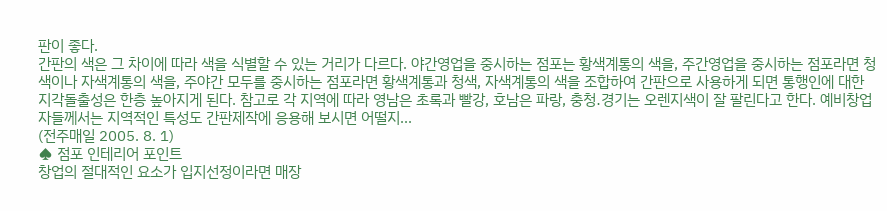판이 좋다.
간판의 색은 그 차이에 따라 색을 식별할 수 있는 거리가 다르다. 야간영업을 중시하는 점포는 황색계통의 색을, 주간영업을 중시하는 점포라면 청색이나 자색계통의 색을, 주야간 모두를 중시하는 점포라면 황색계통과 청색, 자색계통의 색을 조합하여 간판으로 사용하게 되면 통행인에 대한 지각돌출성은 한층 높아지게 된다. 참고로 각 지역에 따라 영남은 초록과 빨강, 호남은 파랑, 충청․경기는 오렌지색이 잘 팔린다고 한다. 예비창업자들께서는 지역적인 특성도 간판제작에 응용해 보시면 어떨지...
(전주매일 2005. 8. 1)
♠ 점포 인테리어 포인트
창업의 절대적인 요소가 입지선정이라면 매장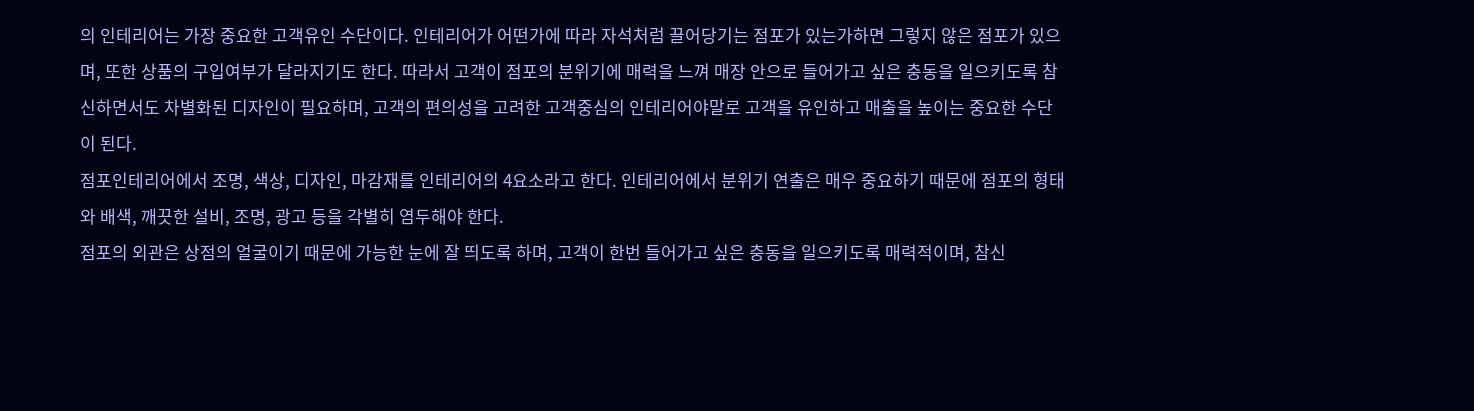의 인테리어는 가장 중요한 고객유인 수단이다. 인테리어가 어떤가에 따라 자석처럼 끌어당기는 점포가 있는가하면 그렇지 않은 점포가 있으며, 또한 상품의 구입여부가 달라지기도 한다. 따라서 고객이 점포의 분위기에 매력을 느껴 매장 안으로 들어가고 싶은 충동을 일으키도록 참신하면서도 차별화된 디자인이 필요하며, 고객의 편의성을 고려한 고객중심의 인테리어야말로 고객을 유인하고 매출을 높이는 중요한 수단이 된다.
점포인테리어에서 조명, 색상, 디자인, 마감재를 인테리어의 4요소라고 한다. 인테리어에서 분위기 연출은 매우 중요하기 때문에 점포의 형태와 배색, 깨끗한 설비, 조명, 광고 등을 각별히 염두해야 한다.
점포의 외관은 상점의 얼굴이기 때문에 가능한 눈에 잘 띄도록 하며, 고객이 한번 들어가고 싶은 충동을 일으키도록 매력적이며, 참신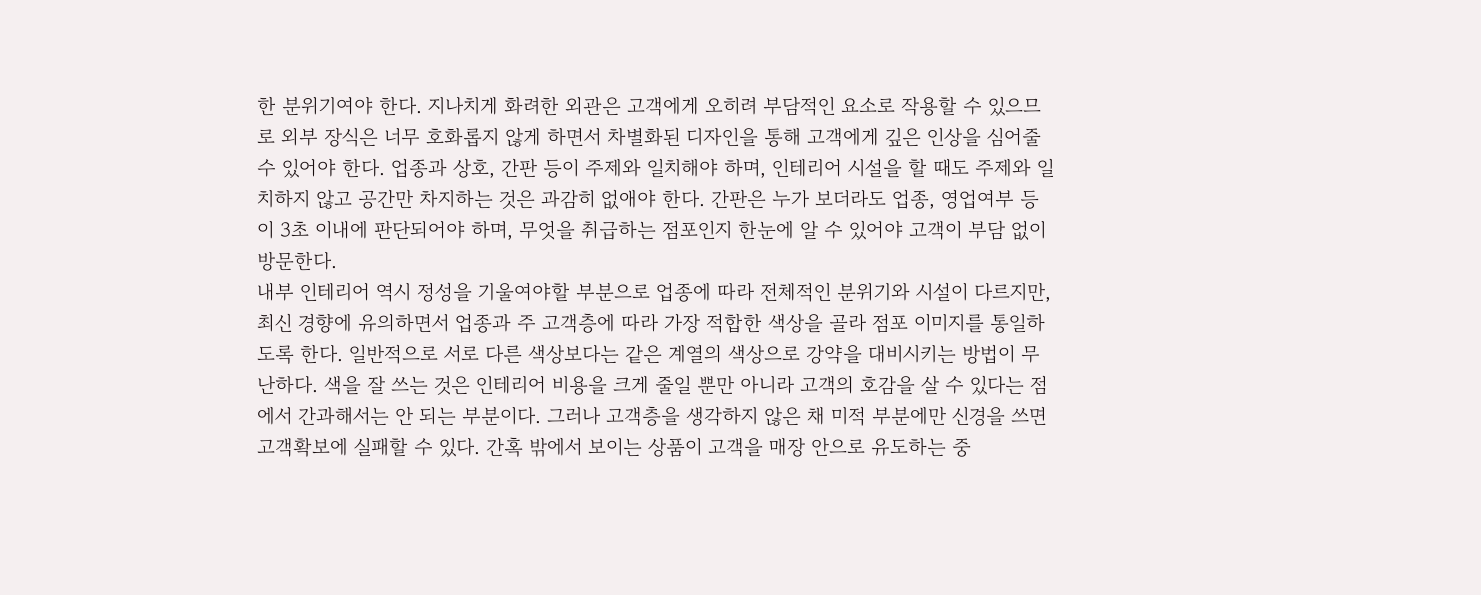한 분위기여야 한다. 지나치게 화려한 외관은 고객에게 오히려 부담적인 요소로 작용할 수 있으므로 외부 장식은 너무 호화롭지 않게 하면서 차별화된 디자인을 통해 고객에게 깊은 인상을 심어줄 수 있어야 한다. 업종과 상호, 간판 등이 주제와 일치해야 하며, 인테리어 시설을 할 때도 주제와 일치하지 않고 공간만 차지하는 것은 과감히 없애야 한다. 간판은 누가 보더라도 업종, 영업여부 등이 3초 이내에 판단되어야 하며, 무엇을 취급하는 점포인지 한눈에 알 수 있어야 고객이 부담 없이 방문한다.
내부 인테리어 역시 정성을 기울여야할 부분으로 업종에 따라 전체적인 분위기와 시설이 다르지만, 최신 경향에 유의하면서 업종과 주 고객층에 따라 가장 적합한 색상을 골라 점포 이미지를 통일하도록 한다. 일반적으로 서로 다른 색상보다는 같은 계열의 색상으로 강약을 대비시키는 방법이 무난하다. 색을 잘 쓰는 것은 인테리어 비용을 크게 줄일 뿐만 아니라 고객의 호감을 살 수 있다는 점에서 간과해서는 안 되는 부분이다. 그러나 고객층을 생각하지 않은 채 미적 부분에만 신경을 쓰면 고객확보에 실패할 수 있다. 간혹 밖에서 보이는 상품이 고객을 매장 안으로 유도하는 중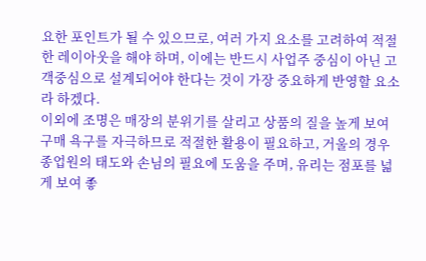요한 포인트가 될 수 있으므로, 여러 가지 요소를 고려하여 적절한 레이아웃을 해야 하며, 이에는 반드시 사업주 중심이 아닌 고객중심으로 설계되어야 한다는 것이 가장 중요하게 반영할 요소라 하겠다.
이외에 조명은 매장의 분위기를 살리고 상품의 질을 높게 보여 구매 욕구를 자극하므로 적절한 활용이 필요하고, 거울의 경우 종업원의 태도와 손님의 필요에 도움을 주며, 유리는 점포를 넓게 보여 좋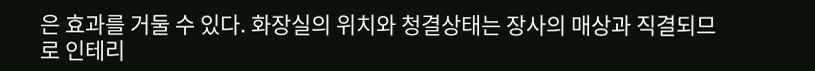은 효과를 거둘 수 있다. 화장실의 위치와 청결상태는 장사의 매상과 직결되므로 인테리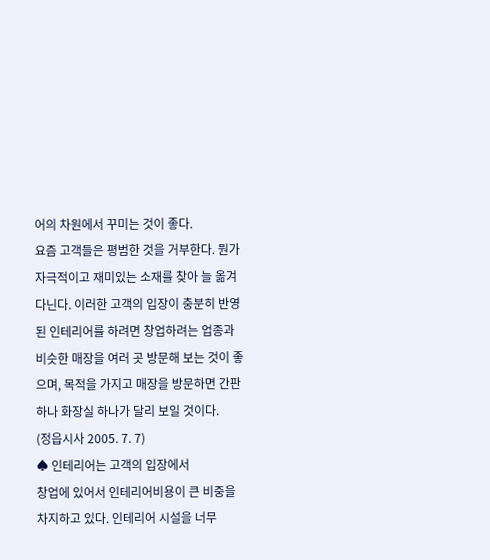어의 차원에서 꾸미는 것이 좋다.
요즘 고객들은 평범한 것을 거부한다. 뭔가 자극적이고 재미있는 소재를 찾아 늘 옮겨 다닌다. 이러한 고객의 입장이 충분히 반영된 인테리어를 하려면 창업하려는 업종과 비슷한 매장을 여러 곳 방문해 보는 것이 좋으며, 목적을 가지고 매장을 방문하면 간판 하나 화장실 하나가 달리 보일 것이다.
(정읍시사 2005. 7. 7)
♠ 인테리어는 고객의 입장에서
창업에 있어서 인테리어비용이 큰 비중을 차지하고 있다. 인테리어 시설을 너무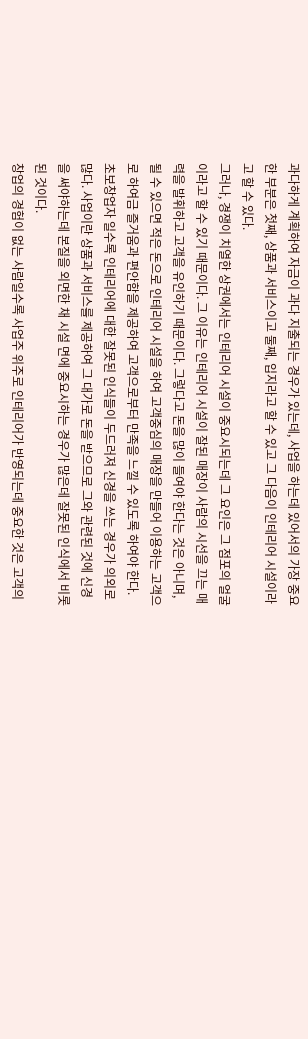과다하게 계획하여 자금이 과다 지출되는 경우가 있는데, 사업을 하는데 있어서의 가장 중요한 부분은 첫째, 상품과 서비스이고 둘째, 입지라고 할 수 있고 그 다음이 인테리어 시설이라고 할 수 있다.
그러나, 경쟁이 치열한 상권에서는 인테리어 시설이 중요시되는데 그 요인은 그 점포의 얼굴이라고 할 수 있기 때문이다. 그 이유는 인테리어 시설이 잘된 매장이 사람의 시선을 끄는 매력을 발휘하고 고객을 유인하기 때문이다. 그렇다고 돈을 많이 들여야 한다는 것은 아니며, 될 수 있으면 적은 돈으로 인테리어 시설을 하여 고객중심의 매장을 만들어 이용하는 고객으로 하여금 즐거움과 편안함을 제공하여 고객으로부터 만족을 느낄 수 있도록 하여야 한다.
초보창업자 일수록 인테리어에 대한 잘못된 인식들이 두드러져 신경을 쓰는 경우가 의외로 많다. 사업이란 상품과 서비스를 제공하여 그 대가로 돈을 받으므로 그와 관련된 것에 신경을 써야하는데 본질을 외면한 채 시설 면에 중요시하는 경우가 많은데 잘못된 인식에서 비롯된 것이다.
창업의 경험이 없는 사람일수록 사업주 위주로 인테리어가 반영되는데 중요한 것은 고객의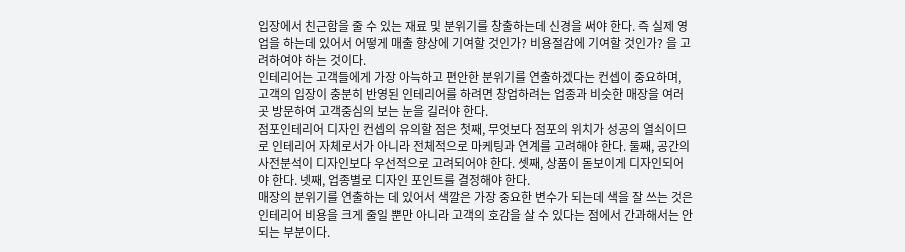입장에서 친근함을 줄 수 있는 재료 및 분위기를 창출하는데 신경을 써야 한다. 즉 실제 영업을 하는데 있어서 어떻게 매출 향상에 기여할 것인가? 비용절감에 기여할 것인가? 을 고려하여야 하는 것이다.
인테리어는 고객들에게 가장 아늑하고 편안한 분위기를 연출하겠다는 컨셉이 중요하며, 고객의 입장이 충분히 반영된 인테리어를 하려면 창업하려는 업종과 비슷한 매장을 여러 곳 방문하여 고객중심의 보는 눈을 길러야 한다.
점포인테리어 디자인 컨셉의 유의할 점은 첫째, 무엇보다 점포의 위치가 성공의 열쇠이므로 인테리어 자체로서가 아니라 전체적으로 마케팅과 연계를 고려해야 한다. 둘째, 공간의 사전분석이 디자인보다 우선적으로 고려되어야 한다. 셋째, 상품이 돋보이게 디자인되어야 한다. 넷째, 업종별로 디자인 포인트를 결정해야 한다.
매장의 분위기를 연출하는 데 있어서 색깔은 가장 중요한 변수가 되는데 색을 잘 쓰는 것은 인테리어 비용을 크게 줄일 뿐만 아니라 고객의 호감을 살 수 있다는 점에서 간과해서는 안 되는 부분이다.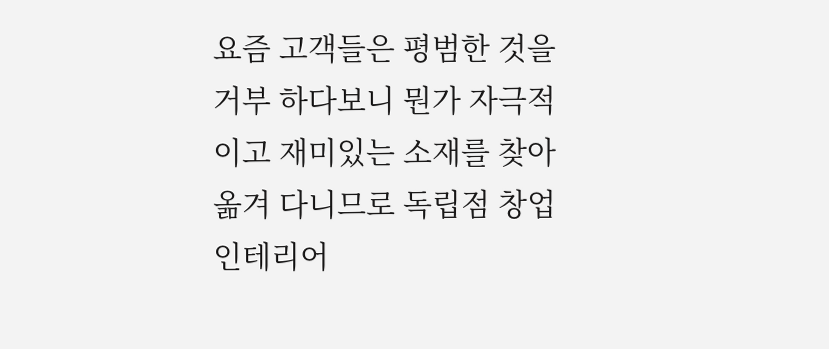요즘 고객들은 평범한 것을 거부 하다보니 뭔가 자극적이고 재미있는 소재를 찾아 옮겨 다니므로 독립점 창업 인테리어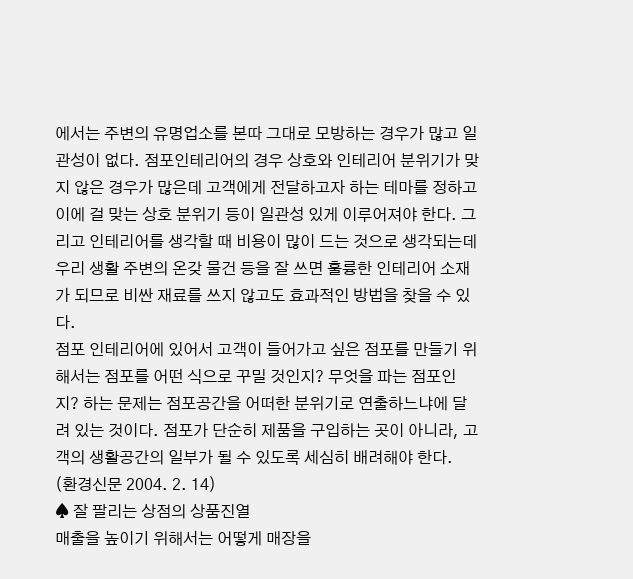에서는 주변의 유명업소를 본따 그대로 모방하는 경우가 많고 일관성이 없다. 점포인테리어의 경우 상호와 인테리어 분위기가 맞지 않은 경우가 많은데 고객에게 전달하고자 하는 테마를 정하고 이에 걸 맞는 상호 분위기 등이 일관성 있게 이루어져야 한다. 그리고 인테리어를 생각할 때 비용이 많이 드는 것으로 생각되는데 우리 생활 주변의 온갖 물건 등을 잘 쓰면 훌륭한 인테리어 소재가 되므로 비싼 재료를 쓰지 않고도 효과적인 방법을 찾을 수 있다.
점포 인테리어에 있어서 고객이 들어가고 싶은 점포를 만들기 위해서는 점포를 어떤 식으로 꾸밀 것인지? 무엇을 파는 점포인지? 하는 문제는 점포공간을 어떠한 분위기로 연출하느냐에 달려 있는 것이다. 점포가 단순히 제품을 구입하는 곳이 아니라, 고객의 생활공간의 일부가 될 수 있도록 세심히 배려해야 한다.
(환경신문 2004. 2. 14)
♠ 잘 팔리는 상점의 상품진열
매출을 높이기 위해서는 어떻게 매장을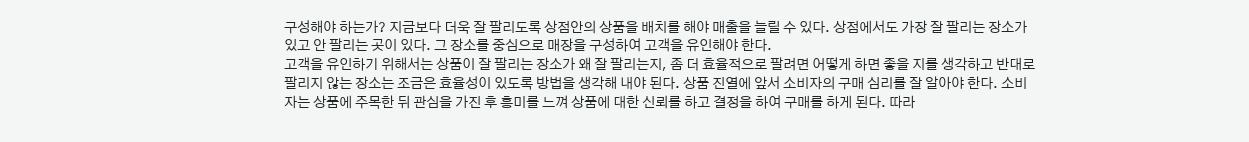구성해야 하는가? 지금보다 더욱 잘 팔리도록 상점안의 상품을 배치를 해야 매출을 늘릴 수 있다. 상점에서도 가장 잘 팔리는 장소가 있고 안 팔리는 곳이 있다. 그 장소를 중심으로 매장을 구성하여 고객을 유인해야 한다.
고객을 유인하기 위해서는 상품이 잘 팔리는 장소가 왜 잘 팔리는지, 좀 더 효율적으로 팔려면 어떻게 하면 좋을 지를 생각하고 반대로 팔리지 않는 장소는 조금은 효율성이 있도록 방법을 생각해 내야 된다. 상품 진열에 앞서 소비자의 구매 심리를 잘 알아야 한다. 소비자는 상품에 주목한 뒤 관심을 가진 후 흥미를 느껴 상품에 대한 신뢰를 하고 결정을 하여 구매를 하게 된다. 따라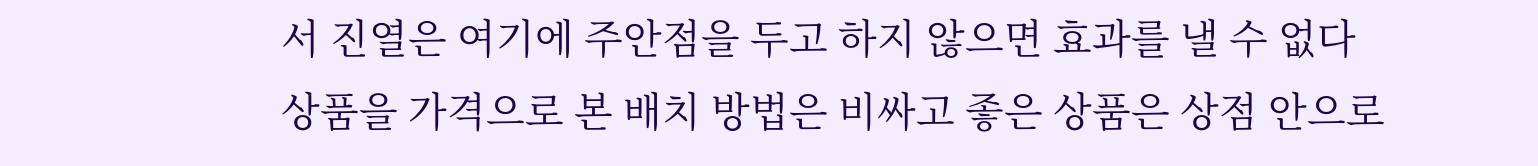서 진열은 여기에 주안점을 두고 하지 않으면 효과를 낼 수 없다
상품을 가격으로 본 배치 방법은 비싸고 좋은 상품은 상점 안으로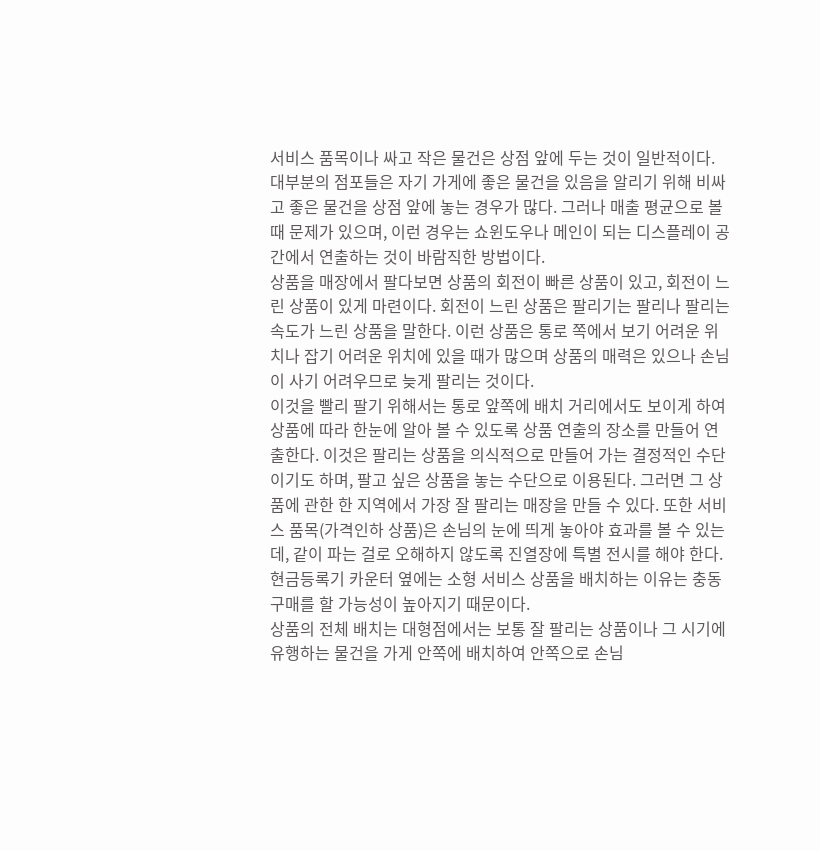서비스 품목이나 싸고 작은 물건은 상점 앞에 두는 것이 일반적이다. 대부분의 점포들은 자기 가게에 좋은 물건을 있음을 알리기 위해 비싸고 좋은 물건을 상점 앞에 놓는 경우가 많다. 그러나 매출 평균으로 볼 때 문제가 있으며, 이런 경우는 쇼윈도우나 메인이 되는 디스플레이 공간에서 연출하는 것이 바람직한 방법이다.
상품을 매장에서 팔다보면 상품의 회전이 빠른 상품이 있고, 회전이 느린 상품이 있게 마련이다. 회전이 느린 상품은 팔리기는 팔리나 팔리는 속도가 느린 상품을 말한다. 이런 상품은 통로 쪽에서 보기 어려운 위치나 잡기 어려운 위치에 있을 때가 많으며 상품의 매력은 있으나 손님이 사기 어려우므로 늦게 팔리는 것이다.
이것을 빨리 팔기 위해서는 통로 앞쪽에 배치 거리에서도 보이게 하여 상품에 따라 한눈에 알아 볼 수 있도록 상품 연출의 장소를 만들어 연출한다. 이것은 팔리는 상품을 의식적으로 만들어 가는 결정적인 수단이기도 하며, 팔고 싶은 상품을 놓는 수단으로 이용된다. 그러면 그 상품에 관한 한 지역에서 가장 잘 팔리는 매장을 만들 수 있다. 또한 서비스 품목(가격인하 상품)은 손님의 눈에 띄게 놓아야 효과를 볼 수 있는데, 같이 파는 걸로 오해하지 않도록 진열장에 특별 전시를 해야 한다. 현금등록기 카운터 옆에는 소형 서비스 상품을 배치하는 이유는 충동구매를 할 가능성이 높아지기 때문이다.
상품의 전체 배치는 대형점에서는 보통 잘 팔리는 상품이나 그 시기에 유행하는 물건을 가게 안쪽에 배치하여 안쪽으로 손님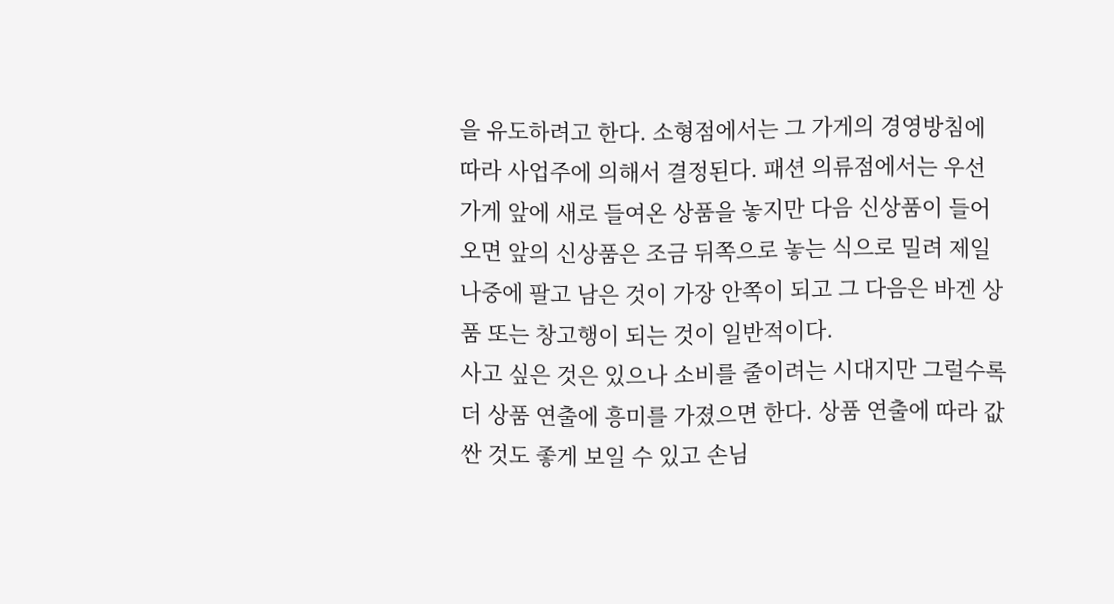을 유도하려고 한다. 소형점에서는 그 가게의 경영방침에 따라 사업주에 의해서 결정된다. 패션 의류점에서는 우선 가게 앞에 새로 들여온 상품을 놓지만 다음 신상품이 들어오면 앞의 신상품은 조금 뒤쪽으로 놓는 식으로 밀려 제일 나중에 팔고 남은 것이 가장 안쪽이 되고 그 다음은 바겐 상품 또는 창고행이 되는 것이 일반적이다.
사고 싶은 것은 있으나 소비를 줄이려는 시대지만 그럴수록 더 상품 연출에 흥미를 가졌으면 한다. 상품 연출에 따라 값싼 것도 좋게 보일 수 있고 손님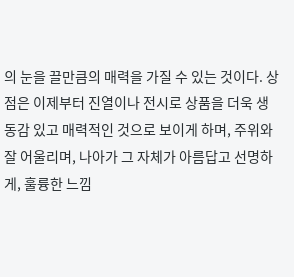의 눈을 끌만큼의 매력을 가질 수 있는 것이다. 상점은 이제부터 진열이나 전시로 상품을 더욱 생동감 있고 매력적인 것으로 보이게 하며, 주위와 잘 어울리며, 나아가 그 자체가 아름답고 선명하게, 훌륭한 느낌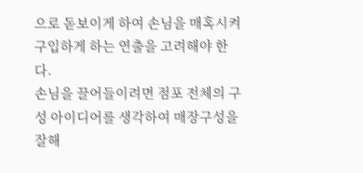으로 돋보이게 하여 손님을 매혹시켜 구입하게 하는 연출을 고려해야 한다.
손님을 끌어들이려면 점포 전체의 구성 아이디어를 생각하여 매장구성을 잘해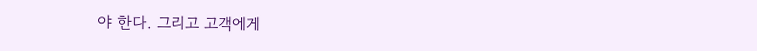야 한다. 그리고 고객에게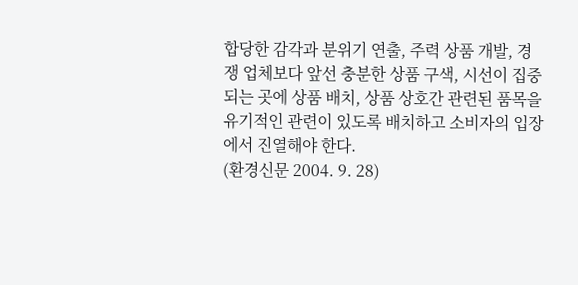합당한 감각과 분위기 연출, 주력 상품 개발, 경쟁 업체보다 앞선 충분한 상품 구색, 시선이 집중되는 곳에 상품 배치, 상품 상호간 관련된 품목을 유기적인 관련이 있도록 배치하고 소비자의 입장에서 진열해야 한다.
(환경신문 2004. 9. 28)